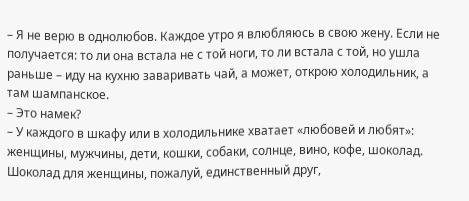– Я не верю в однолюбов. Каждое утро я влюбляюсь в свою жену. Если не получается: то ли она встала не с той ноги, то ли встала с той, но ушла раньше – иду на кухню заваривать чай, а может, открою холодильник, а там шампанское.
– Это намек?
– У каждого в шкафу или в холодильнике хватает «любовей и любят»: женщины, мужчины, дети, кошки, собаки, солнце, вино, кофе, шоколад. Шоколад для женщины, пожалуй, единственный друг,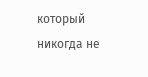который никогда не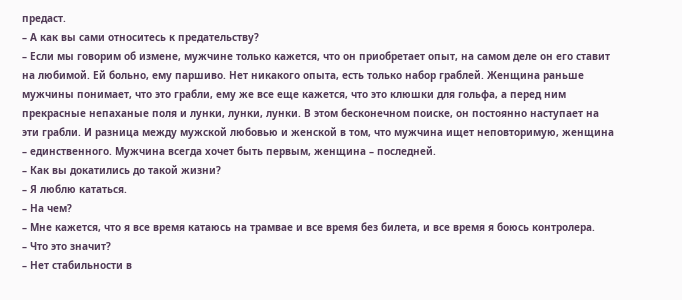предаст.
– А как вы сами относитесь к предательству?
– Если мы говорим об измене, мужчине только кажется, что он приобретает опыт, на самом деле он его ставит на любимой. Ей больно, ему паршиво. Нет никакого опыта, есть только набор граблей. Женщина раньше мужчины понимает, что это грабли, ему же все еще кажется, что это клюшки для гольфа, а перед ним прекрасные непаханые поля и лунки, лунки, лунки. В этом бесконечном поиске, он постоянно наступает на эти грабли. И разница между мужской любовью и женской в том, что мужчина ищет неповторимую, женщина – единственного. Мужчина всегда хочет быть первым, женщина – последней.
– Как вы докатились до такой жизни?
– Я люблю кататься.
– На чем?
– Мне кажется, что я все время катаюсь на трамвае и все время без билета, и все время я боюсь контролера.
– Что это значит?
– Нет стабильности в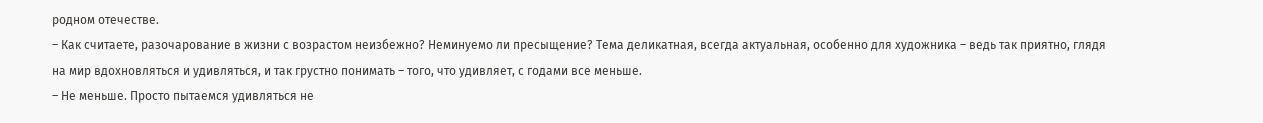родном отечестве.
– Как считаете, разочарование в жизни с возрастом неизбежно? Неминуемо ли пресыщение? Тема деликатная, всегда актуальная, особенно для художника – ведь так приятно, глядя на мир вдохновляться и удивляться, и так грустно понимать – того, что удивляет, с годами все меньше.
– Не меньше. Просто пытаемся удивляться не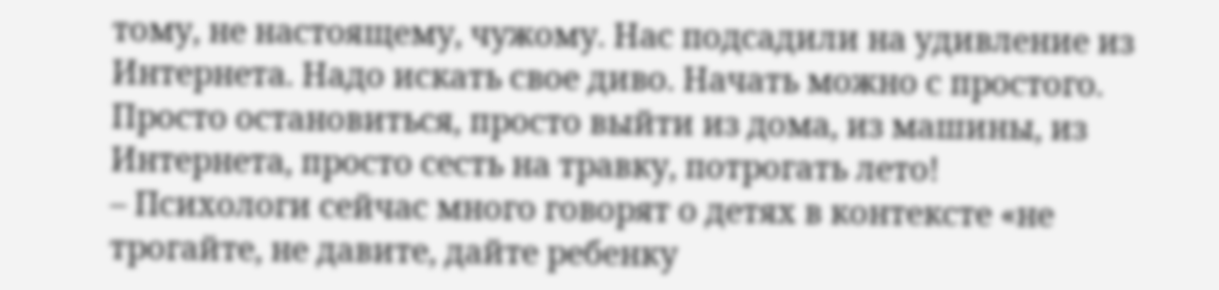тому, не настоящему, чужому. Нас подсадили на удивление из Интернета. Надо искать свое диво. Начать можно с простого. Просто остановиться, просто выйти из дома, из машины, из Интернета, просто сесть на травку, потрогать лето!
– Психологи сейчас много говорят о детях в контексте «не трогайте, не давите, дайте ребенку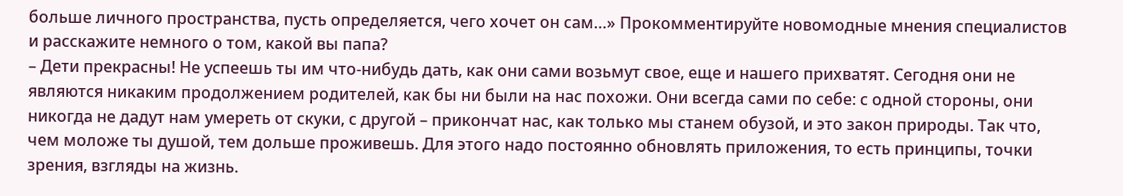больше личного пространства, пусть определяется, чего хочет он сам…» Прокомментируйте новомодные мнения специалистов и расскажите немного о том, какой вы папа?
– Дети прекрасны! Не успеешь ты им что-нибудь дать, как они сами возьмут свое, еще и нашего прихватят. Сегодня они не являются никаким продолжением родителей, как бы ни были на нас похожи. Они всегда сами по себе: с одной стороны, они никогда не дадут нам умереть от скуки, с другой – прикончат нас, как только мы станем обузой, и это закон природы. Так что, чем моложе ты душой, тем дольше проживешь. Для этого надо постоянно обновлять приложения, то есть принципы, точки зрения, взгляды на жизнь.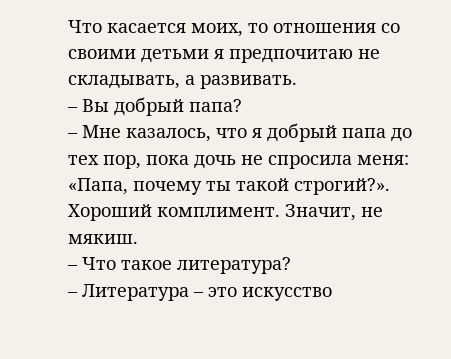Что касается моих, то отношения со своими детьми я предпочитаю не складывать, а развивать.
– Вы добрый папа?
– Мне казалось, что я добрый папа до тех пор, пока дочь не спросила меня: «Папа, почему ты такой строгий?». Хороший комплимент. Значит, не мякиш.
– Что такое литература?
– Литература – это искусство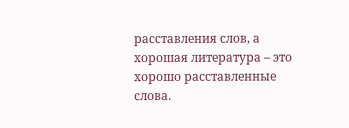расставления слов, а хорошая литература – это хорошо расставленные слова.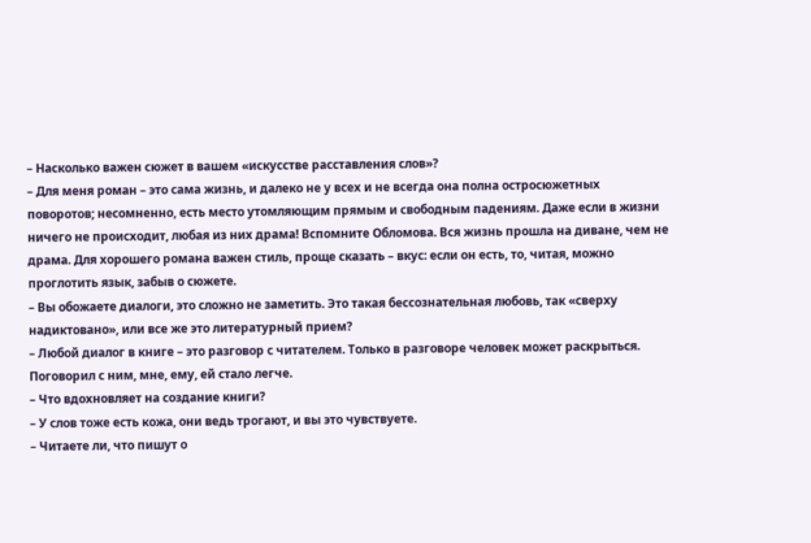– Насколько важен сюжет в вашем «искусстве расставления слов»?
– Для меня роман – это сама жизнь, и далеко не у всех и не всегда она полна остросюжетных поворотов; несомненно, есть место утомляющим прямым и свободным падениям. Даже если в жизни ничего не происходит, любая из них драма! Вспомните Обломова. Вся жизнь прошла на диване, чем не драма. Для хорошего романа важен стиль, проще сказать – вкус: если он есть, то, читая, можно проглотить язык, забыв о сюжете.
– Вы обожаете диалоги, это сложно не заметить. Это такая бессознательная любовь, так «сверху надиктовано», или все же это литературный прием?
– Любой диалог в книге – это разговор с читателем. Только в разговоре человек может раскрыться. Поговорил с ним, мне, ему, ей стало легче.
– Что вдохновляет на создание книги?
– У слов тоже есть кожа, они ведь трогают, и вы это чувствуете.
– Читаете ли, что пишут о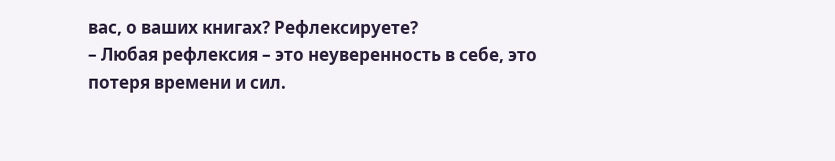вас, о ваших книгах? Рефлексируете?
– Любая рефлексия – это неуверенность в себе, это потеря времени и сил.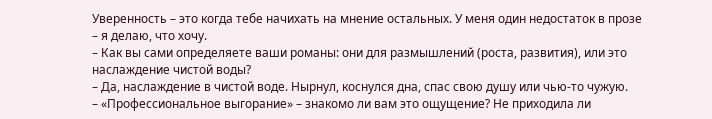Уверенность – это когда тебе начихать на мнение остальных. У меня один недостаток в прозе – я делаю, что хочу.
– Как вы сами определяете ваши романы: они для размышлений (роста, развития), или это наслаждение чистой воды?
– Да, наслаждение в чистой воде. Нырнул, коснулся дна, спас свою душу или чью-то чужую.
– «Профессиональное выгорание» – знакомо ли вам это ощущение? Не приходила ли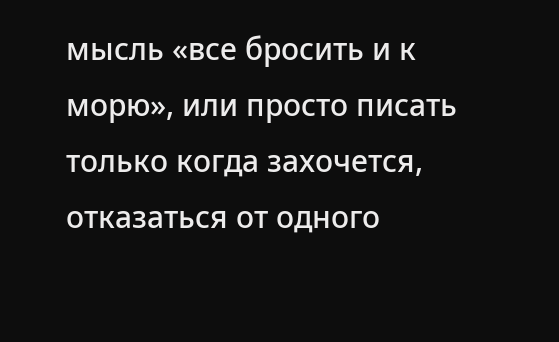мысль «все бросить и к морю», или просто писать только когда захочется, отказаться от одного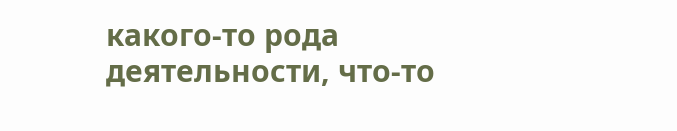какого-то рода деятельности, что-то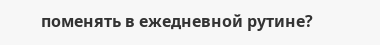поменять в ежедневной рутине?